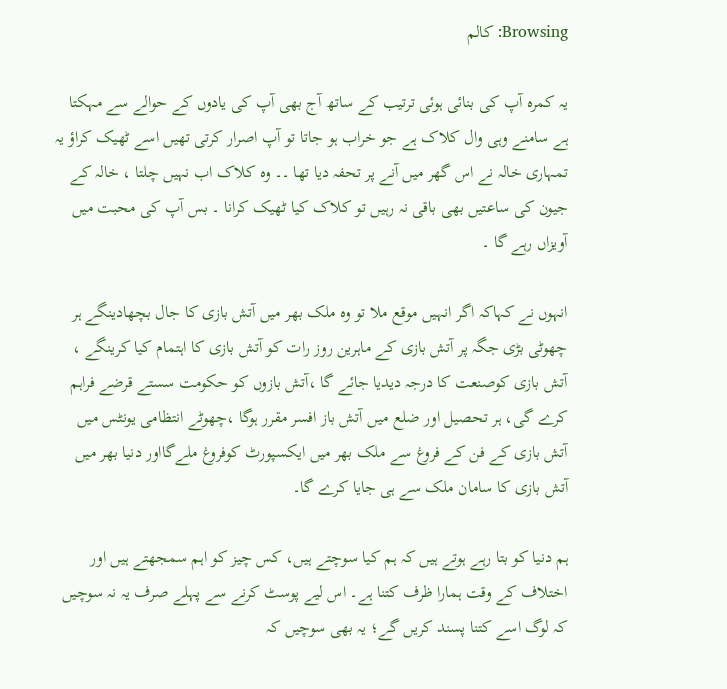Browsing: کالم

یہ کمرہ آپ کی بنائی ہوئی ترتیب کے ساتھ آج بھی آپ کی یادوں کے حوالے سے مہکتا ہے سامنے وہی وال کلاک ہے جو خراب ہو جاتا تو آپ اصرار کرتی تھیں اسے ٹھیک کراؤ یہ تمہاری خالہ نے اس گھر میں آنے پر تحفہ دیا تھا ۔۔ وہ کلاک اب نہیں چلتا ، خالہ کے جیون کی ساعتیں بھی باقی نہ رہیں تو کلاک کیا ٹھیک کرانا ۔ بس آپ کی محبت میں آویزاں رہے گا ۔

انہوں نے کہاکہ اگر انہیں موقع ملا تو وہ ملک بھر میں آتش بازی کا جال بچھادینگے ہر چھوٹی بڑی جگہ پر آتش بازی کے ماہرین روز رات کو آتش بازی کا اہتمام کیا کرینگے ، آتش بازی کوصنعت کا درجہ دیدیا جائے گا ،آتش بازوں کو حکومت سستے قرضے فراہم کرے گی، ہر تحصیل اور ضلع میں آتش باز افسر مقرر ہوگا ،چھوٹے انتظامی یونٹس میں آتش بازی کے فن کے فروغ سے ملک بھر میں ایکسپورٹ کوفروغ ملےگااور دنیا بھر میں آتش بازی کا سامان ملک سے ہی جایا کرے گا۔

ہم دنیا کو بتا رہے ہوتے ہیں کہ ہم کیا سوچتے ہیں، کس چیز کو اہم سمجھتے ہیں اور اختلاف کے وقت ہمارا ظرف کتنا ہے۔ اس لیے پوسٹ کرنے سے پہلے صرف یہ نہ سوچیں کہ لوگ اسے کتنا پسند کریں گے؛ یہ بھی سوچیں کہ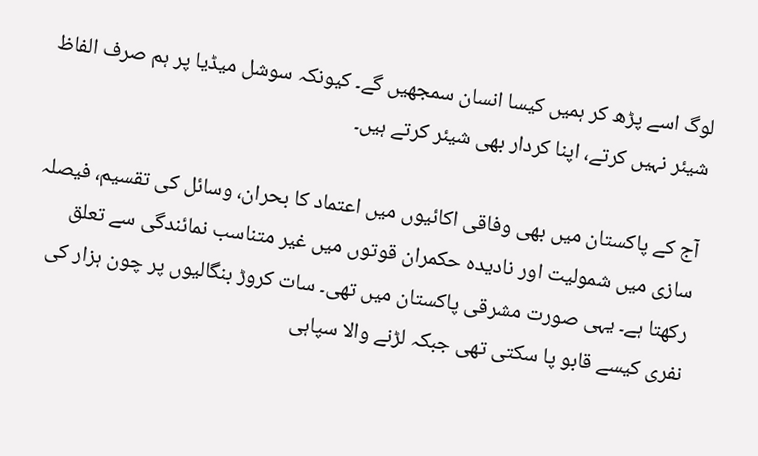لوگ اسے پڑھ کر ہمیں کیسا انسان سمجھیں گے۔ کیونکہ سوشل میڈیا پر ہم صرف الفاظ شیئر نہیں کرتے، اپنا کردار بھی شیئر کرتے ہیں۔

آج کے پاکستان میں بھی وفاقی اکائیوں میں اعتماد کا بحران، وسائل کی تقسیم، فیصلہ سازی میں شمولیت اور نادیدہ حکمران قوتوں میں غیر متناسب نمائندگی سے تعلق رکھتا ہے۔ یہی صورت مشرقی پاکستان میں تھی۔ سات کروڑ بنگالیوں پر چون ہزار کی نفری کیسے قابو پا سکتی تھی جبکہ لڑنے والا سپاہی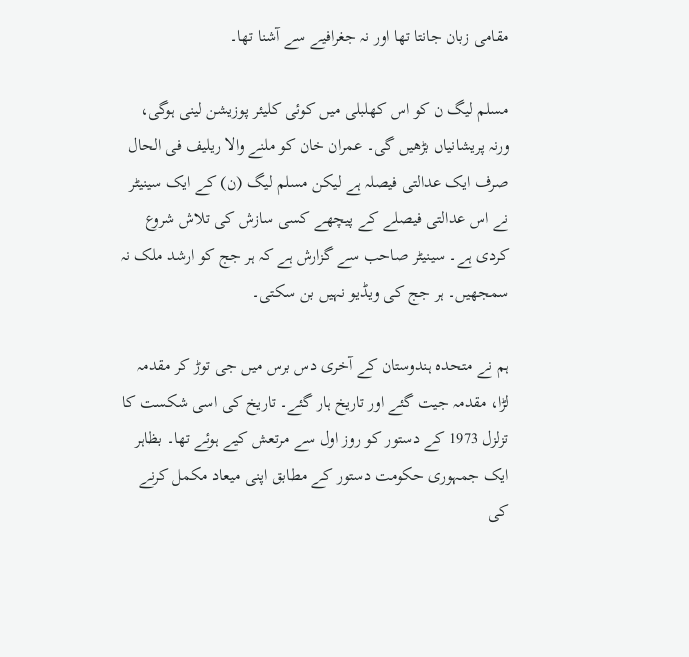مقامی زبان جانتا تھا اور نہ جغرافیے سے آشنا تھا۔

مسلم لیگ ن کو اس کھلبلی میں کوئی کلیئر پوزیشن لینی ہوگی، ورنہ پریشانیاں بڑھیں گی۔ عمران خان کو ملنے والا ریلیف فی الحال صرف ایک عدالتی فیصلہ ہے لیکن مسلم لیگ (ن) کے ایک سینیٹر نے اس عدالتی فیصلے کے پیچھے کسی سازش کی تلاش شروع کردی ہے۔ سینیٹر صاحب سے گزارش ہے کہ ہر جج کو ارشد ملک نہ سمجھیں۔ ہر جج کی ویڈیو نہیں بن سکتی۔

ہم نے متحدہ ہندوستان کے آخری دس برس میں جی توڑ کر مقدمہ لڑا، مقدمہ جیت گئے اور تاریخ ہار گئے۔ تاریخ کی اسی شکست کا تزلزل 1973 کے دستور کو روز اول سے مرتعش کیے ہوئے تھا۔ بظاہر ایک جمہوری حکومت دستور کے مطابق اپنی میعاد مکمل کرنے کی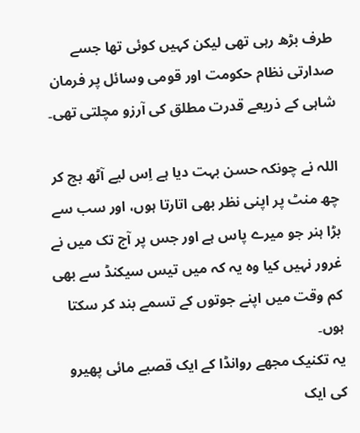طرف بڑھ رہی تھی لیکن کہیں کوئی تھا جسے صدارتی نظام حکومت اور قومی وسائل پر فرمان شاہی کے ذریعے قدرت مطلق کی آرزو مچلتی تھی۔

اللہ نے چونکہ حسن بہت دیا ہے اِس لیے آٹھ بج کر چھ منٹ پر اپنی نظر بھی اتارتا ہوں، اور سب سے بڑا ہنر جو میرے پاس ہے اور جس پر آج تک میں نے غرور نہیں کیا وہ یہ کہ میں تیس سیکنڈ سے بھی کم وقت میں اپنے جوتوں کے تسمے بند کر سکتا ہوں۔
یہ تکنیک مجھے روانڈا کے ایک قصبے مائی پھیرو کی ایک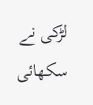لڑکی نے سکھائی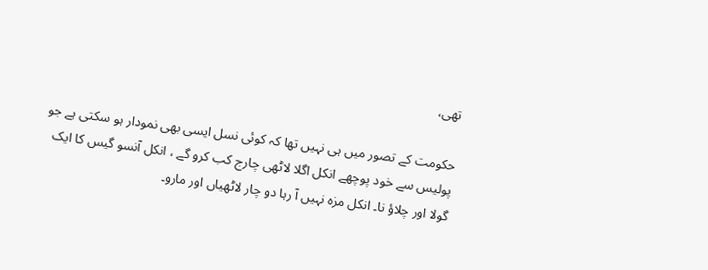تھی،

حکومت کے تصور میں ہی نہیں تھا کہ کوئی نسل ایسی بھی نمودار ہو سکتی ہے جو پولیس سے خود پوچھے انکل اگلا لاٹھی چارج کب کرو گے ، انکل آنسو گیس کا ایک گولا اور چلاؤ نا۔ انکل مزہ نہیں آ رہا دو چار لاٹھیاں اور مارو۔